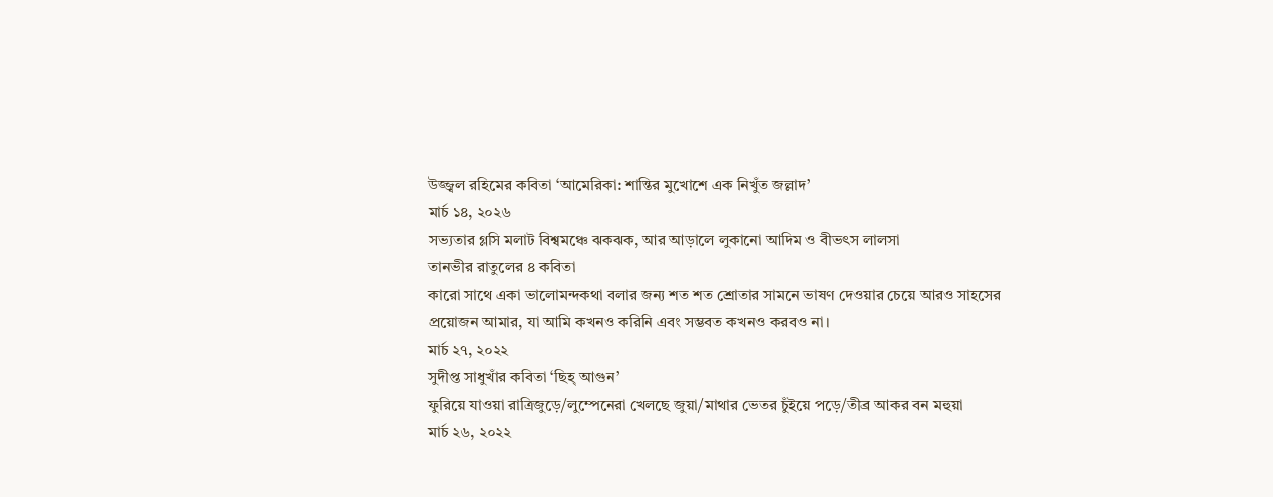উজ্জ্বল রহিমের কবিতা ‘আমেরিকা: শান্তির মুখোশে এক নিখুঁত জল্লাদ’
মার্চ ১৪, ২০২৬
সভ্যতার গ্লসি মলাট বিশ্বমঞ্চে ঝকঝক, আর আড়ালে লুকানো আদিম ও বীভৎস লালসা
তানভীর রাতুলের ৪ কবিতা
কারো সাথে একা ভালোমন্দকথা বলার জন্য শত শত শ্রোতার সামনে ভাষণ দেওয়ার চেয়ে আরও সাহসের প্রয়োজন আমার, যা আমি কখনও করিনি এবং সম্ভবত কখনও করবও না।
মার্চ ২৭, ২০২২
সুদীপ্ত সাধুখাঁর কবিতা ‘ছিহ্ আগুন’
ফুরিয়ে যাওয়া রাত্রিজুড়ে/লুম্পেনেরা খেলছে জুয়া/মাথার ভেতর চুঁইয়ে পড়ে/তীব্র আকর বন মহুয়া
মার্চ ২৬, ২০২২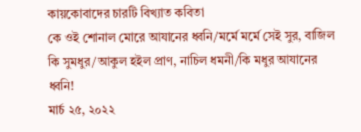কায়কোবাদের চারটি বিখ্যাত কবিতা
কে ওই শোনাল মোরে আযানের ধ্বনি/মর্মে মর্মে সেই সুর, বাজিল কি সুমধুর/আকুল হইল প্রাণ, নাচিল ধমনী/কি মধুর আযানের ধ্বনি!
মার্চ ২৫, ২০২২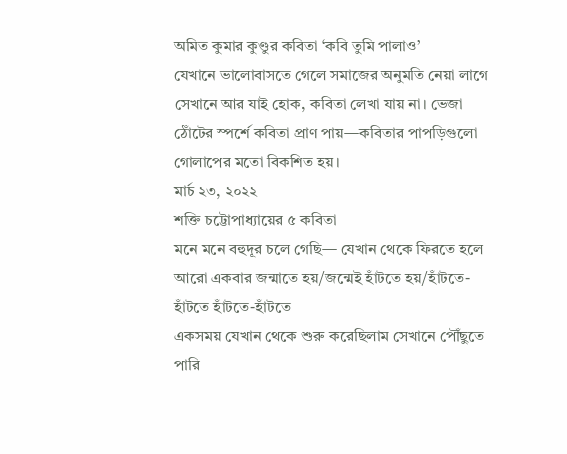অমিত কুমার কুণ্ডুর কবিতা ‘কবি তুমি পালাও’
যেখানে ভালোবাসতে গেলে সমাজের অনুমতি নেয়া লাগে সেখানে আর যাই হোক, কবিতা লেখা যায় না। ভেজা ঠোঁটের স্পর্শে কবিতা প্রাণ পায়—কবিতার পাপড়িগুলো গোলাপের মতো বিকশিত হয়।
মার্চ ২৩, ২০২২
শক্তি চট্টোপাধ্যায়ের ৫ কবিতা
মনে মনে বহুদূর চলে গেছি— যেখান থেকে ফিরতে হলে আরো একবার জন্মাতে হয়/জন্মেই হাঁটতে হয়/হাঁটতে-হাঁটতে হাঁটতে-হাঁটতে
একসময় যেখান থেকে শুরু করেছিলাম সেখানে পৌঁছুতে পারি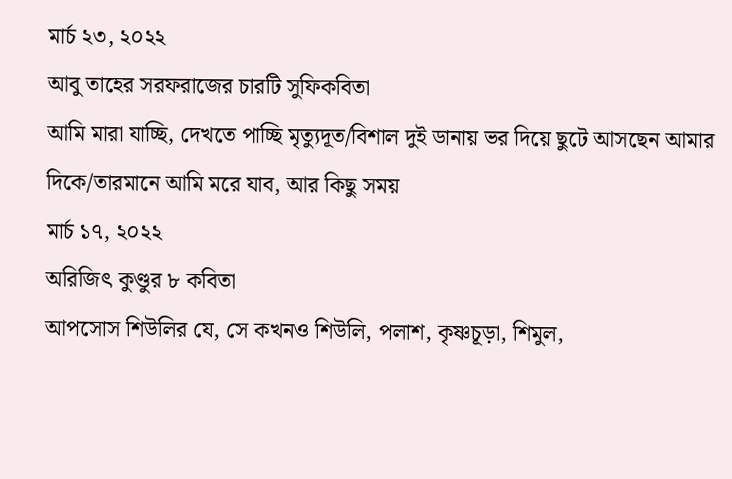মার্চ ২৩, ২০২২
আবু তাহের সরফরাজের চারটি সুফিকবিতা
আমি মারা যাচ্ছি, দেখতে পাচ্ছি মৃত্যুদূত/বিশাল দুই ডানায় ভর দিয়ে ছুটে আসছেন আমার দিকে/তারমানে আমি মরে যাব, আর কিছু সময়
মার্চ ১৭, ২০২২
অরিজিৎ কুণ্ডুর ৮ কবিতা
আপসোস শিউলির যে, সে কখনও শিউলি, পলাশ, কৃষ্ণচূড়া, শিমুল,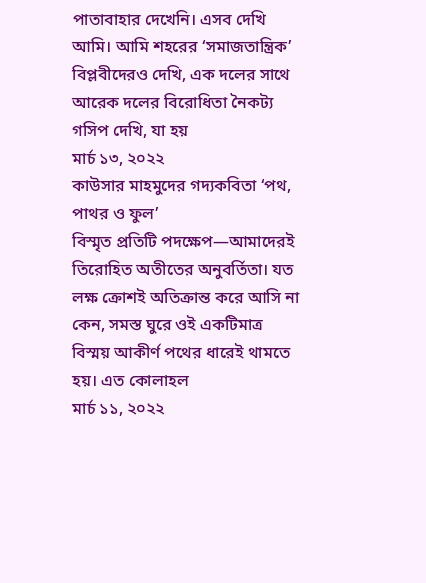পাতাবাহার দেখেনি। এসব দেখি আমি। আমি শহরের ‘সমাজতান্ত্রিক’ বিপ্লবীদেরও দেখি, এক দলের সাথে আরেক দলের বিরোধিতা নৈকট্য গসিপ দেখি, যা হয়
মার্চ ১৩, ২০২২
কাউসার মাহমুদের গদ্যকবিতা ‘পথ, পাথর ও ফুল’
বিস্মৃত প্রতিটি পদক্ষেপ—আমাদেরই তিরোহিত অতীতের অনুবর্তিতা। যত লক্ষ ক্রোশই অতিক্রান্ত করে আসি না কেন, সমস্ত ঘুরে ওই একটিমাত্র বিস্ময় আকীর্ণ পথের ধারেই থামতে হয়। এত কোলাহল
মার্চ ১১, ২০২২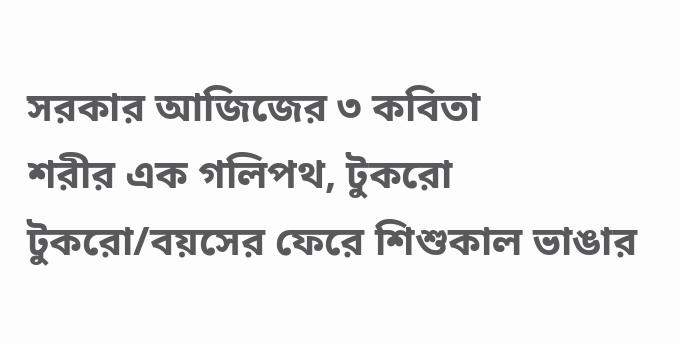সরকার আজিজের ৩ কবিতা
শরীর এক গলিপথ, টুকরো টুকরো/বয়সের ফেরে শিশুকাল ভাঙার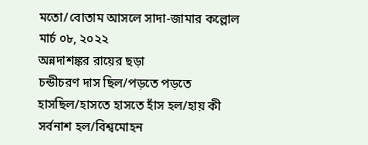মতো/বোতাম আসলে সাদা-জামার কল্লোল
মার্চ ০৮, ২০২২
অন্নদাশঙ্কর রায়ের ছড়া
চন্ডীচরণ দাস ছিল/পড়তে পড়তে হাসছিল/হাসতে হাসতে হাঁস হল/হায় কী সর্বনাশ হল/বিশ্বমোহন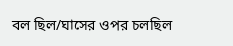বল ছিল/ঘাসের ওপর চলছিল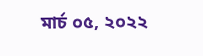মার্চ ০৫, ২০২২